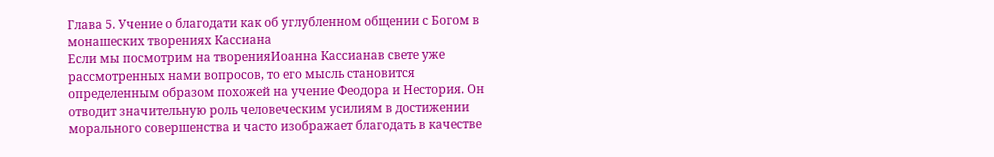Глава 5. Учение о благодати как об углубленном общении с Богом в монашеских творениях Кассиана
Если мы посмотрим на творенияИоанна Кассианав свете уже рассмотренных нами вопросов, то его мысль становится определенным образом похожей на учение Феодора и Нестория. Он отводит значительную роль человеческим усилиям в достижении морального совершенства и часто изображает благодать в качестве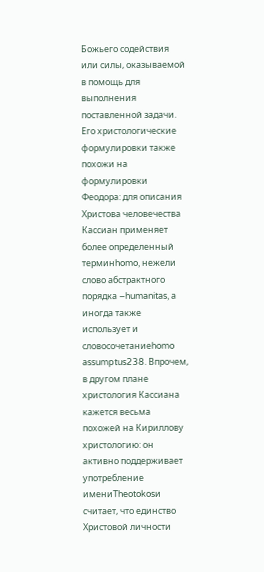Божьего содействия или силы, оказываемой в помощь для выполнения поставленной задачи. Его христологические формулировки также похожи на формулировки Феодора: для описания Христова человечества Кассиан применяет более определенный терминhomo, нежели слово абстрактного порядка –humanitas, а иногда также использует и словосочетаниеhomo assumptus238. Впрочем, в другом плане христология Кассиана кажется весьма похожей на Кириллову христологию: он активно поддерживает употребление имениTheotokosи считает, что единство Христовой личности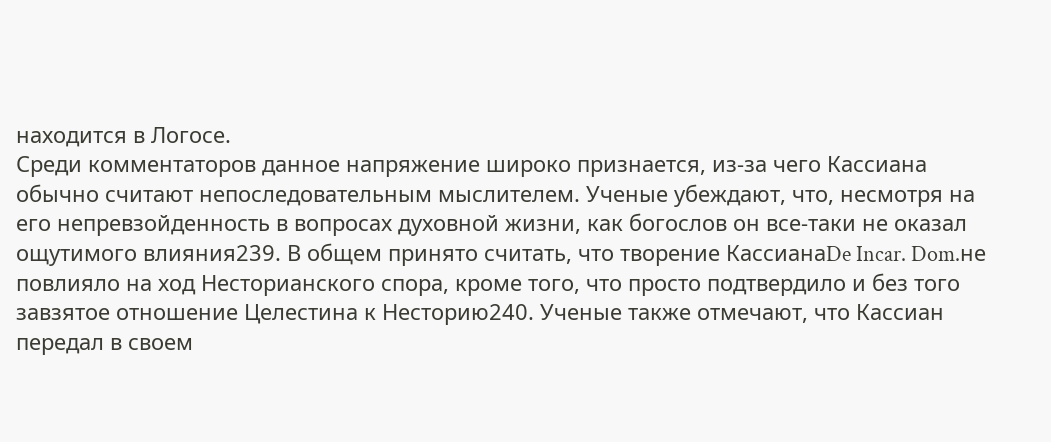находится в Логосе.
Среди комментаторов данное напряжение широко признается, из-за чего Кассиана обычно считают непоследовательным мыслителем. Ученые убеждают, что, несмотря на его непревзойденность в вопросах духовной жизни, как богослов он все-таки не оказал ощутимого влияния239. В общем принято считать, что творение КассианаDe Incar. Dom.не повлияло на ход Несторианского спора, кроме того, что просто подтвердило и без того завзятое отношение Целестина к Несторию240. Ученые также отмечают, что Кассиан передал в своем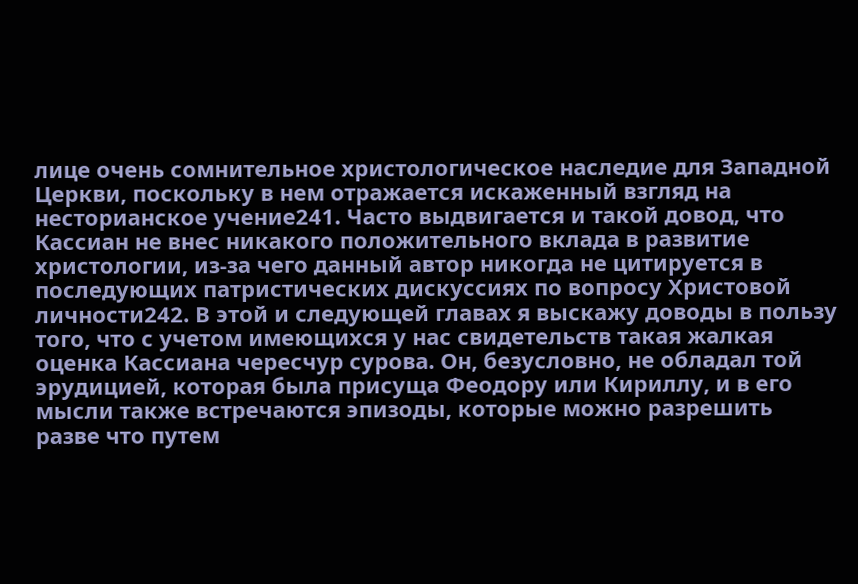лице очень сомнительное христологическое наследие для Западной Церкви, поскольку в нем отражается искаженный взгляд на несторианское учение241. Часто выдвигается и такой довод, что Кассиан не внес никакого положительного вклада в развитие христологии, из-за чего данный автор никогда не цитируется в последующих патристических дискуссиях по вопросу Христовой личности242. В этой и следующей главах я выскажу доводы в пользу того, что с учетом имеющихся у нас свидетельств такая жалкая оценка Кассиана чересчур сурова. Он, безусловно, не обладал той эрудицией, которая была присуща Феодору или Кириллу, и в его мысли также встречаются эпизоды, которые можно разрешить разве что путем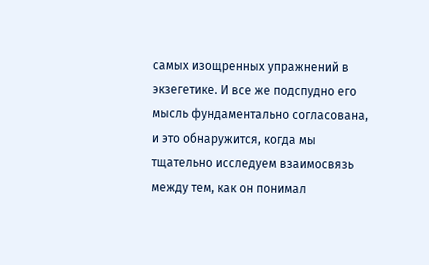самых изощренных упражнений в экзегетике. И все же подспудно его мысль фундаментально согласована, и это обнаружится, когда мы тщательно исследуем взаимосвязь между тем, как он понимал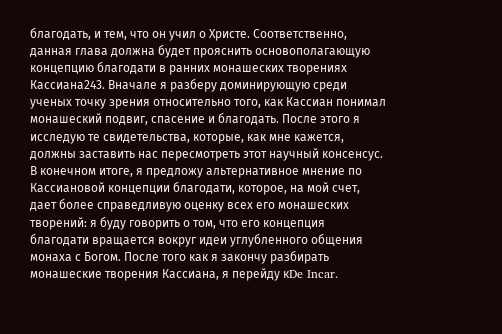благодать, и тем, что он учил о Христе. Соответственно, данная глава должна будет прояснить основополагающую концепцию благодати в ранних монашеских творениях Кассиана243. Вначале я разберу доминирующую среди ученых точку зрения относительно того, как Кассиан понимал монашеский подвиг, спасение и благодать. После этого я исследую те свидетельства, которые, как мне кажется, должны заставить нас пересмотреть этот научный консенсус. В конечном итоге, я предложу альтернативное мнение по Кассиановой концепции благодати, которое, на мой счет, дает более справедливую оценку всех его монашеских творений: я буду говорить о том, что его концепция благодати вращается вокруг идеи углубленного общения монаха с Богом. После того как я закончу разбирать монашеские творения Кассиана, я перейду кDe Incar.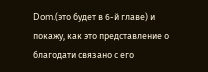Dom.(это будет в 6-й главе) и покажу, как это представление о благодати связано с его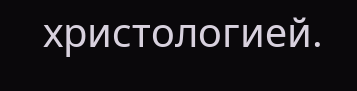христологией.